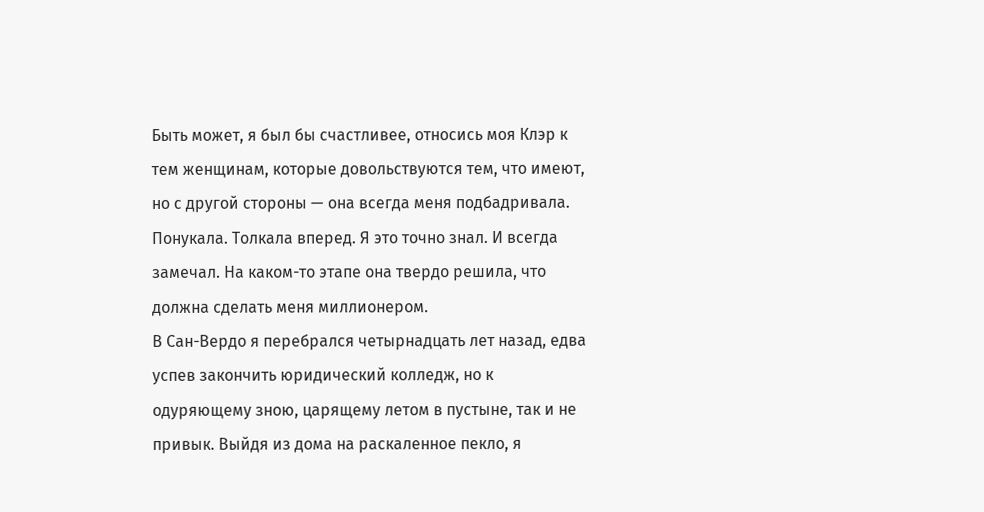Быть может, я был бы счастливее, относись моя Клэр к тем женщинам, которые довольствуются тем, что имеют, но с другой стороны — она всегда меня подбадривала. Понукала. Толкала вперед. Я это точно знал. И всегда замечал. На каком-то этапе она твердо решила, что должна сделать меня миллионером.
В Сан-Вердо я перебрался четырнадцать лет назад, едва успев закончить юридический колледж, но к одуряющему зною, царящему летом в пустыне, так и не привык. Выйдя из дома на раскаленное пекло, я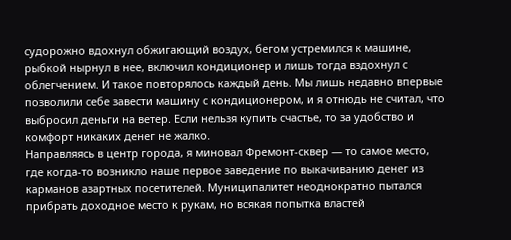судорожно вдохнул обжигающий воздух, бегом устремился к машине, рыбкой нырнул в нее, включил кондиционер и лишь тогда вздохнул с облегчением. И такое повторялось каждый день. Мы лишь недавно впервые позволили себе завести машину с кондиционером, и я отнюдь не считал, что выбросил деньги на ветер. Если нельзя купить счастье, то за удобство и комфорт никаких денег не жалко.
Направляясь в центр города, я миновал Фремонт-сквер — то самое место, где когда-то возникло наше первое заведение по выкачиванию денег из карманов азартных посетителей. Муниципалитет неоднократно пытался прибрать доходное место к рукам, но всякая попытка властей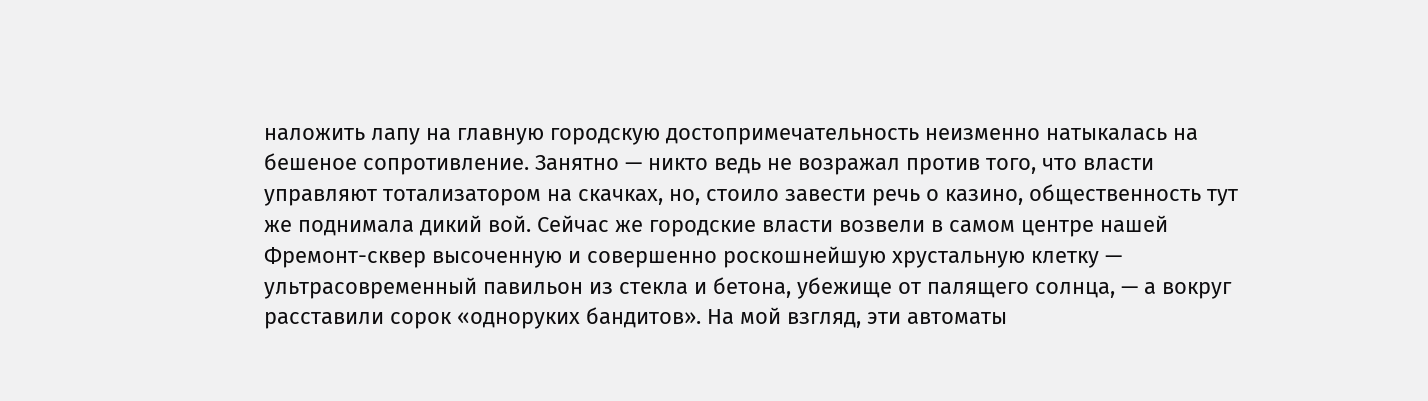наложить лапу на главную городскую достопримечательность неизменно натыкалась на бешеное сопротивление. Занятно — никто ведь не возражал против того, что власти управляют тотализатором на скачках, но, стоило завести речь о казино, общественность тут же поднимала дикий вой. Сейчас же городские власти возвели в самом центре нашей Фремонт-сквер высоченную и совершенно роскошнейшую хрустальную клетку — ультрасовременный павильон из стекла и бетона, убежище от палящего солнца, — а вокруг расставили сорок «одноруких бандитов». На мой взгляд, эти автоматы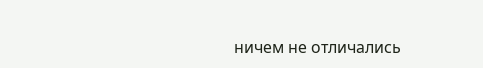ничем не отличались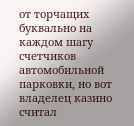от торчащих буквально на каждом шагу счетчиков автомобильной парковки, но вот владелец казино считал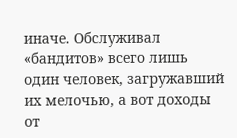иначе. Обслуживал «бандитов» всего лишь один человек, загружавший их мелочью, а вот доходы от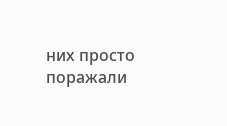них просто поражали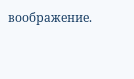воображение.